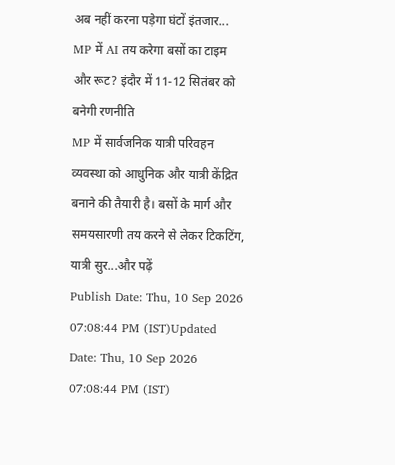अब नहीं करना पड़ेगा घंटों इंतजार... MP में AI तय करेगा बसों का टाइम और रूट? इंदौर में 11-12 सितंबर को बनेगी रणनीति
MP में सार्वजनिक यात्री परिवहन व्यवस्था को आधुनिक और यात्री केंद्रित बनाने की तैयारी है। बसों के मार्ग और समयसारणी तय करने से लेकर टिकटिंग, यात्री सुर...और पढ़ें
Publish Date: Thu, 10 Sep 2026 07:08:44 PM (IST)Updated Date: Thu, 10 Sep 2026 07:08:44 PM (IST)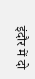इंदौर में दो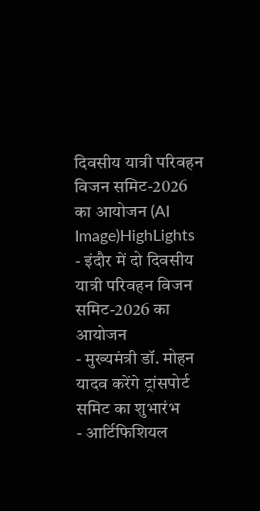दिवसीय यात्री परिवहन विजन समिट-2026 का आयोजन (AI Image)HighLights
- इंदौर में दो दिवसीय यात्री परिवहन विजन समिट-2026 का आयोजन
- मुख्यमंत्री डॉ. मोहन यादव करेंगे ट्रांसपोर्ट समिट का शुभारंभ
- आर्टिफिशियल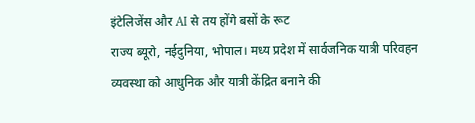इंटेलिजेंस और AI से तय होंगे बसों के रूट
राज्य ब्यूरो, नईदुनिया, भोपाल। मध्य प्रदेश में सार्वजनिक यात्री परिवहन व्यवस्था को आधुनिक और यात्री केंद्रित बनाने की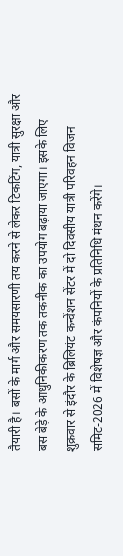तैयारी है। बसों के मार्ग और समयसारणी तय करने से लेकर टिकटिंग, यात्री सुरक्षा और बस बेड़े के आधुनिकीकरण तक तकनीक का उपयोग बढ़ाया जाएगा। इसके लिए शुक्रवार से इंदौर के ब्रिलियंट कन्वेंशन सेंटर में दो दिवसीय यात्री परिवहन विजन समिट-2026 में विशेषज्ञ और कंपनियों के प्रतिनिधि मंथन करेंगे।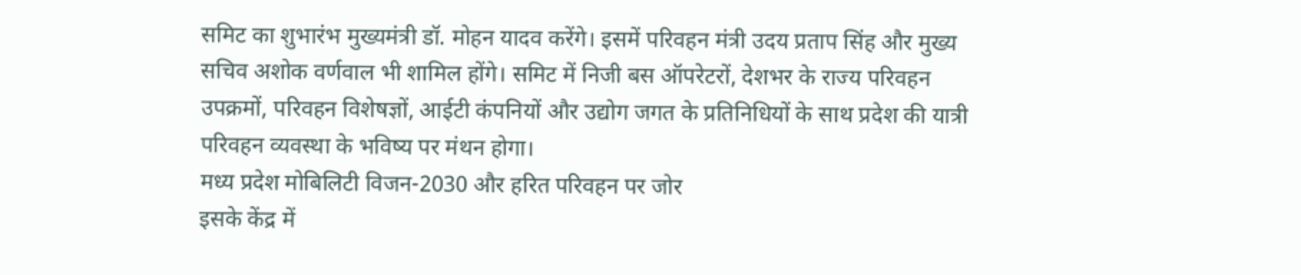समिट का शुभारंभ मुख्यमंत्री डॉ. मोहन यादव करेंगे। इसमें परिवहन मंत्री उदय प्रताप सिंह और मुख्य सचिव अशोक वर्णवाल भी शामिल होंगे। समिट में निजी बस ऑपरेटरों, देशभर के राज्य परिवहन उपक्रमों, परिवहन विशेषज्ञों, आईटी कंपनियों और उद्योग जगत के प्रतिनिधियों के साथ प्रदेश की यात्री परिवहन व्यवस्था के भविष्य पर मंथन होगा।
मध्य प्रदेश मोबिलिटी विजन-2030 और हरित परिवहन पर जोर
इसके केंद्र में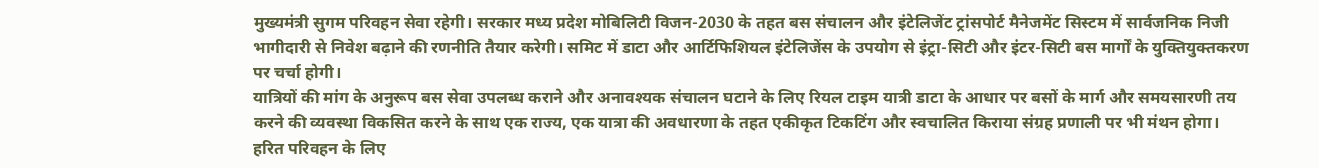मुख्यमंत्री सुगम परिवहन सेवा रहेगी। सरकार मध्य प्रदेश मोबिलिटी विजन-2030 के तहत बस संचालन और इंटेलिजेंट ट्रांसपोर्ट मैनेजमेंट सिस्टम में सार्वजनिक निजी भागीदारी से निवेश बढ़ाने की रणनीति तैयार करेगी। समिट में डाटा और आर्टिफिशियल इंटेलिजेंस के उपयोग से इंट्रा-सिटी और इंटर-सिटी बस मार्गों के युक्तियुक्तकरण पर चर्चा होगी।
यात्रियों की मांग के अनुरूप बस सेवा उपलब्ध कराने और अनावश्यक संचालन घटाने के लिए रियल टाइम यात्री डाटा के आधार पर बसों के मार्ग और समयसारणी तय करने की व्यवस्था विकसित करने के साथ एक राज्य, एक यात्रा की अवधारणा के तहत एकीकृत टिकटिंग और स्वचालित किराया संग्रह प्रणाली पर भी मंथन होगा। हरित परिवहन के लिए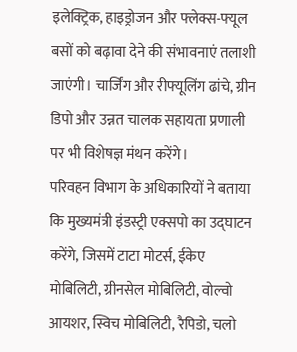इलेक्ट्रिक, हाइड्रोजन और फ्लेक्स-फ्यूल बसों को बढ़ावा देने की संभावनाएं तलाशी जाएंगी। चार्जिंग और रीफ्यूलिंग ढांचे, ग्रीन डिपो और उन्नत चालक सहायता प्रणाली पर भी विशेषज्ञ मंथन करेंगे।
परिवहन विभाग के अधिकारियों ने बताया कि मुख्यमंत्री इंडस्ट्री एक्सपो का उद्घाटन करेंगे, जिसमें टाटा मोटर्स, ईकेए मोबिलिटी, ग्रीनसेल मोबिलिटी, वोल्वो आयशर, स्विच मोबिलिटी, रैपिडो, चलो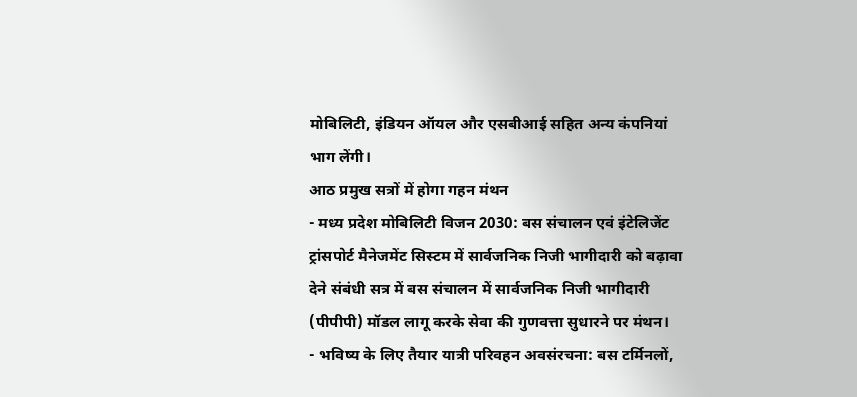मोबिलिटी, इंडियन ऑयल और एसबीआई सहित अन्य कंपनियां भाग लेंगी।
आठ प्रमुख सत्रों में होगा गहन मंथन
- मध्य प्रदेश मोबिलिटी विजन 2030: बस संचालन एवं इंटेलिजेंट ट्रांसपोर्ट मैनेजमेंट सिस्टम में सार्वजनिक निजी भागीदारी को बढ़ावा देने संबंधी सत्र में बस संचालन में सार्वजनिक निजी भागीदारी (पीपीपी) मॉडल लागू करके सेवा की गुणवत्ता सुधारने पर मंथन।
- भविष्य के लिए तैयार यात्री परिवहन अवसंरचना: बस टर्मिनलों,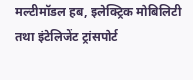मल्टीमॉडल हब, इलेक्ट्रिक मोबिलिटी तथा इंटेलिजेंट ट्रांसपोर्ट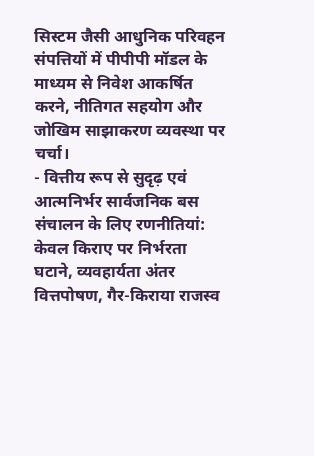सिस्टम जैसी आधुनिक परिवहन संपत्तियों में पीपीपी मॉडल के माध्यम से निवेश आकर्षित करने, नीतिगत सहयोग और जोखिम साझाकरण व्यवस्था पर चर्चा।
- वित्तीय रूप से सुदृढ़ एवं आत्मनिर्भर सार्वजनिक बस संचालन के लिए रणनीतियां: केवल किराए पर निर्भरता घटाने, व्यवहार्यता अंतर वित्तपोषण, गैर-किराया राजस्व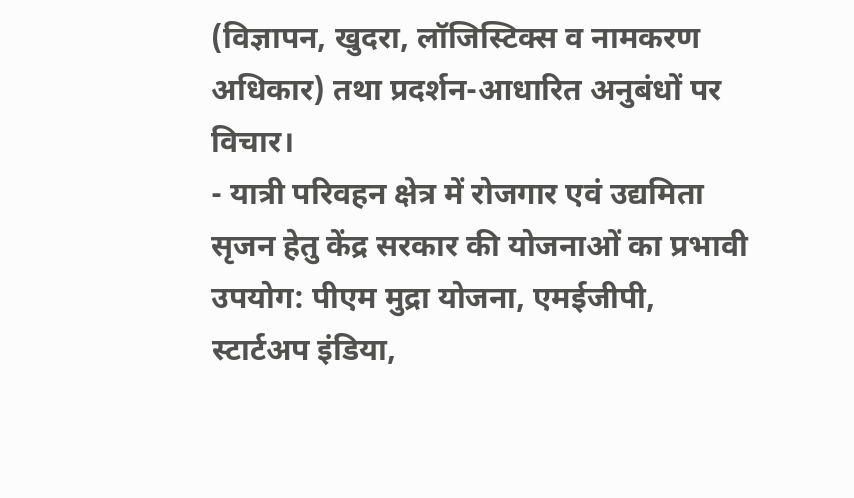(विज्ञापन, खुदरा, लॉजिस्टिक्स व नामकरण अधिकार) तथा प्रदर्शन-आधारित अनुबंधों पर विचार।
- यात्री परिवहन क्षेत्र में रोजगार एवं उद्यमिता सृजन हेतु केंद्र सरकार की योजनाओं का प्रभावी उपयोग: पीएम मुद्रा योजना, एमईजीपी, स्टार्टअप इंडिया,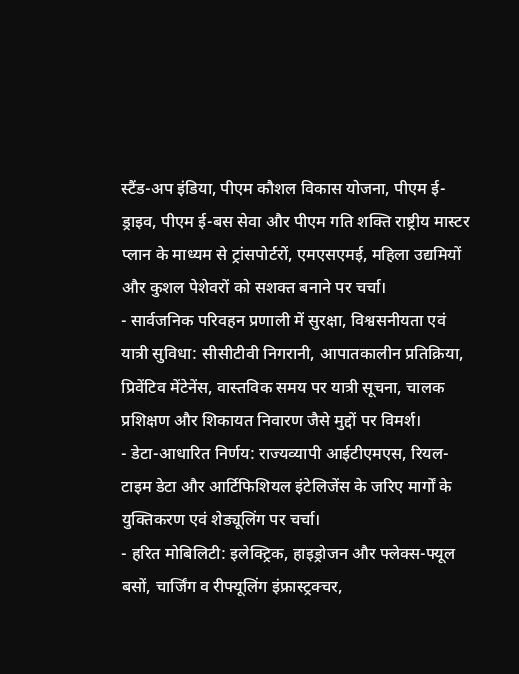स्टैंड-अप इंडिया, पीएम कौशल विकास योजना, पीएम ई-ड्राइव, पीएम ई-बस सेवा और पीएम गति शक्ति राष्ट्रीय मास्टर प्लान के माध्यम से ट्रांसपोर्टरों, एमएसएमई, महिला उद्यमियों और कुशल पेशेवरों को सशक्त बनाने पर चर्चा।
- सार्वजनिक परिवहन प्रणाली में सुरक्षा, विश्वसनीयता एवं यात्री सुविधा: सीसीटीवी निगरानी, आपातकालीन प्रतिक्रिया, प्रिवेंटिव मेंटेनेंस, वास्तविक समय पर यात्री सूचना, चालक प्रशिक्षण और शिकायत निवारण जैसे मुद्दों पर विमर्श।
- डेटा-आधारित निर्णय: राज्यव्यापी आईटीएमएस, रियल-टाइम डेटा और आर्टिफिशियल इंटेलिजेंस के जरिए मार्गों के युक्तिकरण एवं शेड्यूलिंग पर चर्चा।
- हरित मोबिलिटी: इलेक्ट्रिक, हाइड्रोजन और फ्लेक्स-फ्यूल बसों, चार्जिंग व रीफ्यूलिंग इंफ्रास्ट्रक्चर,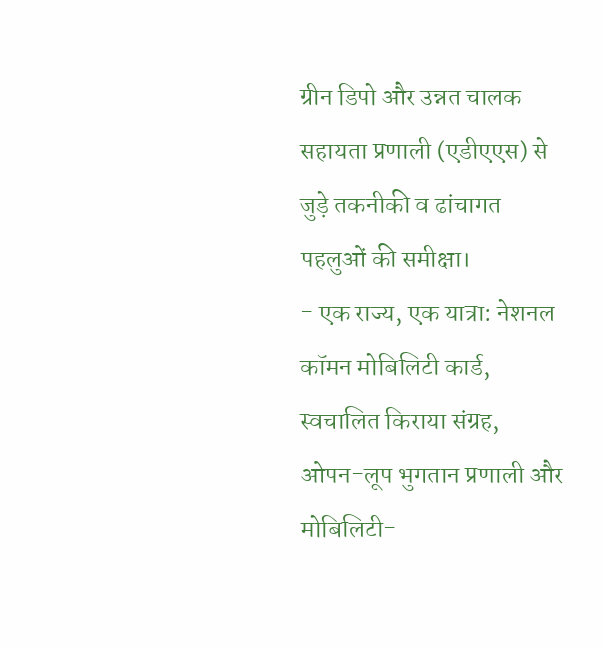ग्रीन डिपो और उन्नत चालक सहायता प्रणाली (एडीएएस) से जुड़े तकनीकी व ढांचागत पहलुओं की समीक्षा।
- एक राज्य, एक यात्रा: नेशनल कॉमन मोबिलिटी कार्ड, स्वचालित किराया संग्रह, ओपन-लूप भुगतान प्रणाली और मोबिलिटी-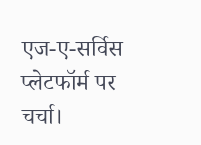एज-ए-सर्विस प्लेटफॉर्म पर चर्चा।